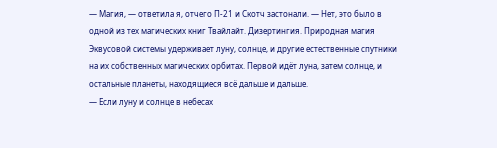— Магия, — ответила я, отчего П-21 и Скотч застонали. — Нет, это было в одной из тех магических книг Твайлайт. Дизертингия. Природная магия Эквусовой системы удерживает луну, солнце, и другие естественные спутники на их собственных магических орбитах. Первой идёт луна, затем солнце, и остальные планеты, находящиеся всё дальше и дальше.
— Если луну и солнце в небесах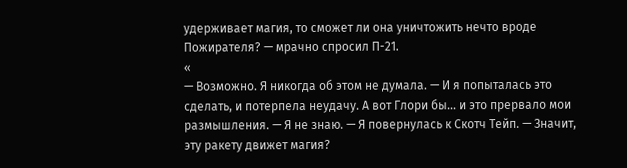удерживает магия, то сможет ли она уничтожить нечто вроде Пожирателя? — мрачно спросил П-21.
«
— Возможно. Я никогда об этом не думала. — И я попыталась это сделать, и потерпела неудачу. А вот Глори бы… и это прервало мои размышления. — Я не знаю. — Я повернулась к Скотч Тейп. — Значит, эту ракету движет магия?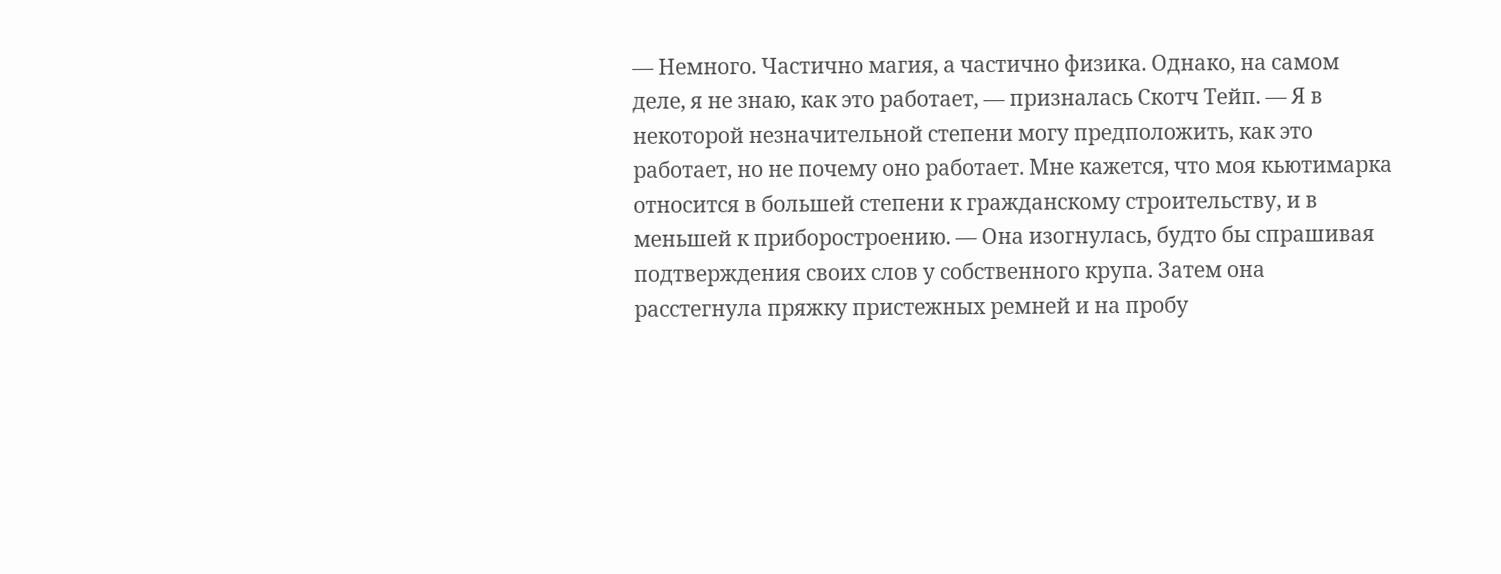— Немного. Частично магия, а частично физика. Однако, на самом деле, я не знаю, как это работает, — призналась Скотч Тейп. — Я в некоторой незначительной степени могу предположить, как это работает, но не почему оно работает. Мне кажется, что моя кьютимарка относится в большей степени к гражданскому строительству, и в меньшей к приборостроению. — Она изогнулась, будто бы спрашивая подтверждения своих слов у собственного крупа. Затем она расстегнула пряжку пристежных ремней и на пробу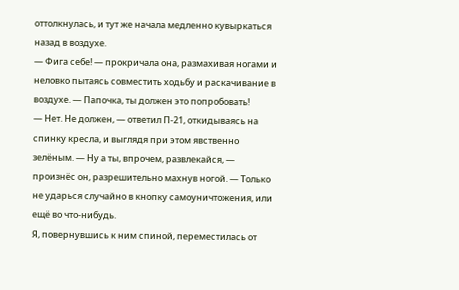оттолкнулась, и тут же начала медленно кувыркаться назад в воздухе.
— Фига себе! — прокричала она, размахивая ногами и неловко пытаясь совместить ходьбу и раскачивание в воздухе. — Папочка, ты должен это попробовать!
— Нет. Не должен, — ответил П-21, откидываясь на спинку кресла, и выглядя при этом явственно зелёным. — Ну а ты, впрочем, развлекайся, — произнёс он, разрешительно махнув ногой. — Только не ударься случайно в кнопку самоуничтожения, или ещё во что-нибудь.
Я, повернувшись к ним спиной, переместилась от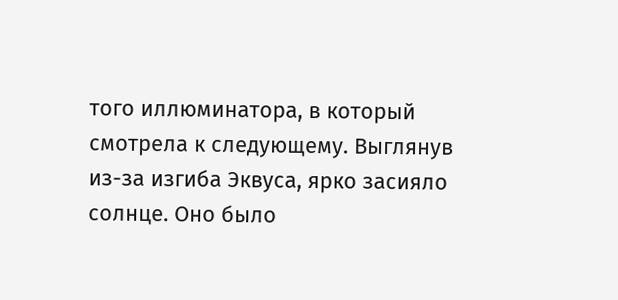того иллюминатора, в который смотрела к следующему. Выглянув из-за изгиба Эквуса, ярко засияло солнце. Оно было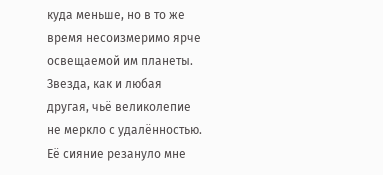куда меньше, но в то же время несоизмеримо ярче освещаемой им планеты. Звезда, как и любая другая, чьё великолепие не меркло с удалённостью. Её сияние резануло мне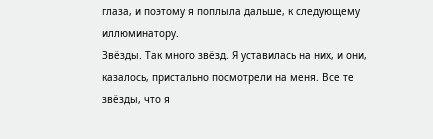глаза, и поэтому я поплыла дальше, к следующему иллюминатору.
Звёзды. Так много звёзд. Я уставилась на них, и они, казалось, пристально посмотрели на меня. Все те звёзды, что я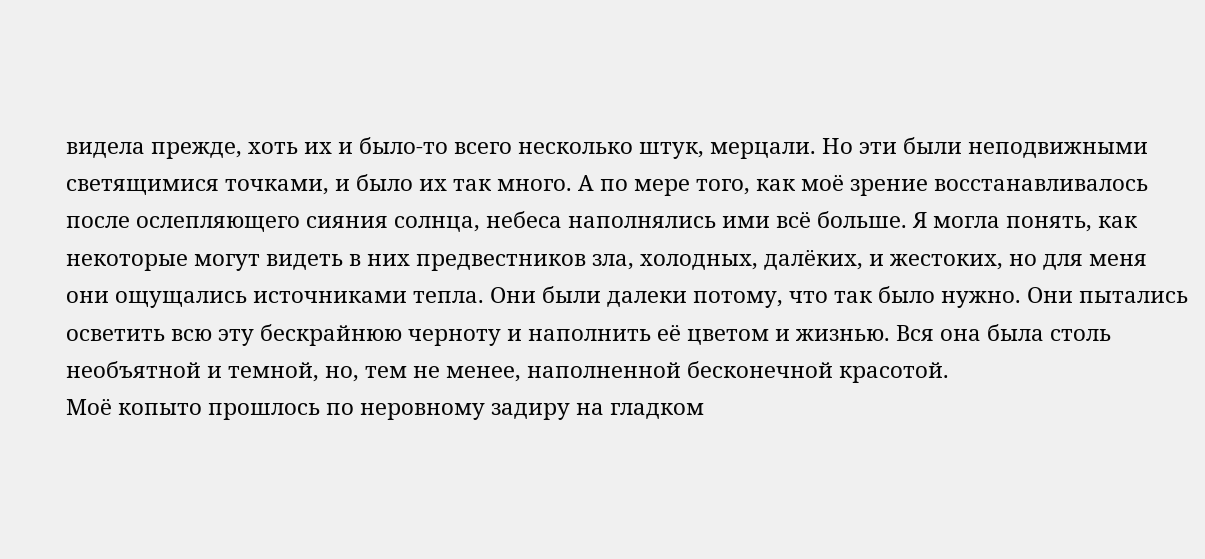видела прежде, хоть их и было-то всего несколько штук, мерцали. Но эти были неподвижными светящимися точками, и было их так много. А по мере того, как моё зрение восстанавливалось после ослепляющего сияния солнца, небеса наполнялись ими всё больше. Я могла понять, как некоторые могут видеть в них предвестников зла, холодных, далёких, и жестоких, но для меня они ощущались источниками тепла. Они были далеки потому, что так было нужно. Они пытались осветить всю эту бескрайнюю черноту и наполнить её цветом и жизнью. Вся она была столь необъятной и темной, но, тем не менее, наполненной бесконечной красотой.
Моё копыто прошлось по неровному задиру на гладком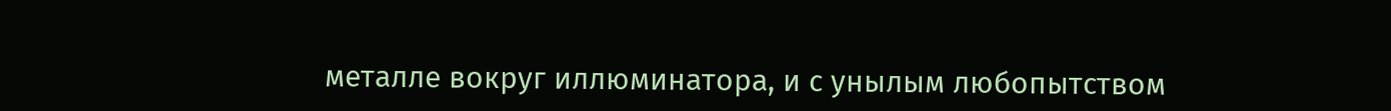металле вокруг иллюминатора, и с унылым любопытством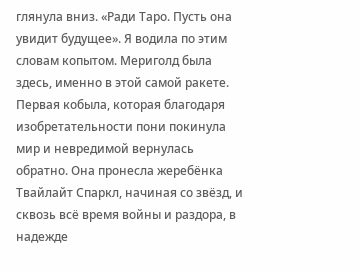глянула вниз. «Ради Таро. Пусть она увидит будущее». Я водила по этим словам копытом. Мериголд была здесь, именно в этой самой ракете. Первая кобыла, которая благодаря изобретательности пони покинула мир и невредимой вернулась обратно. Она пронесла жеребёнка Твайлайт Спаркл, начиная со звёзд, и сквозь всё время войны и раздора, в надежде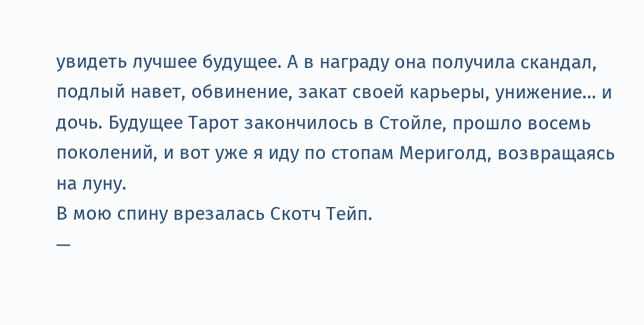увидеть лучшее будущее. А в награду она получила скандал, подлый навет, обвинение, закат своей карьеры, унижение… и дочь. Будущее Тарот закончилось в Стойле, прошло восемь поколений, и вот уже я иду по стопам Мериголд, возвращаясь на луну.
В мою спину врезалась Скотч Тейп.
—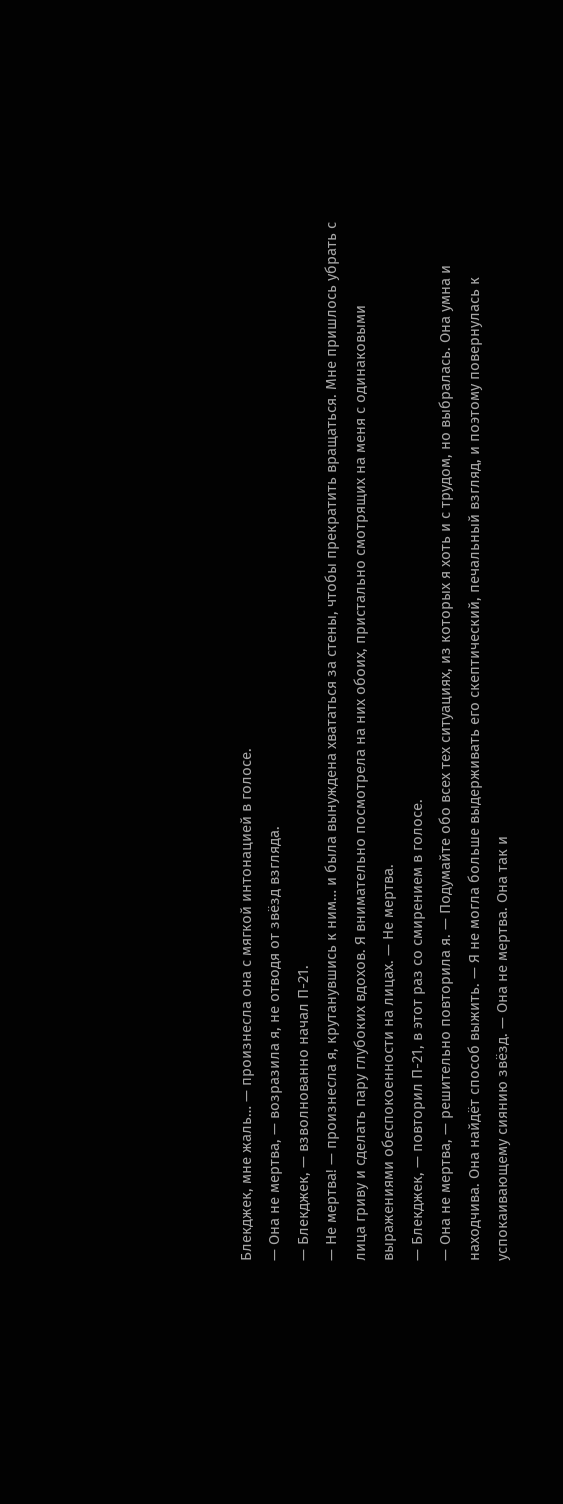Блекджек, мне жаль… — произнесла она с мягкой интонацией в голосе.
— Она не мертва, — возразила я, не отводя от звёзд взгляда.
— Блекджек, — взволнованно начал П-21.
— Не мертва! — произнесла я, крутанувшись к ним… и была вынуждена хвататься за стены, чтобы прекратить вращаться. Мне пришлось убрать с лица гриву и сделать пару глубоких вдохов. Я внимательно посмотрела на них обоих, пристально смотрящих на меня с одинаковыми выражениями обеспокоенности на лицах. — Не мертва.
— Блекджек, — повторил П-21, в этот раз со смирением в голосе.
— Она не мертва, — решительно повторила я. — Подумайте обо всех тех ситуациях, из которых я хоть и с трудом, но выбралась. Она умна и находчива. Она найдёт способ выжить. — Я не могла больше выдерживать его скептический, печальный взгляд, и поэтому повернулась к успокаивающему сиянию звёзд. — Она не мертва. Она так и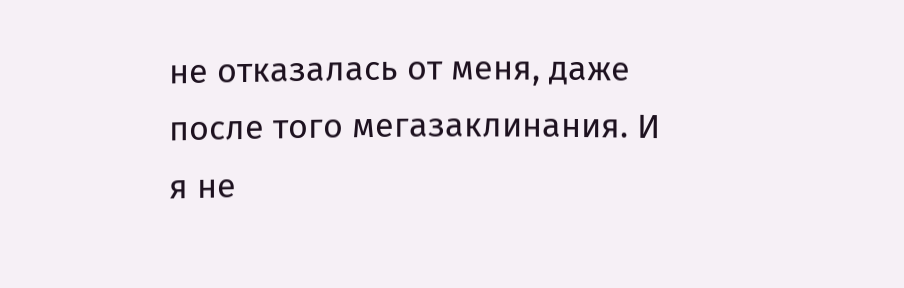не отказалась от меня, даже после того мегазаклинания. И я не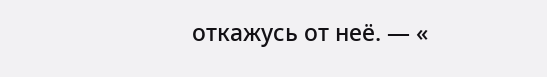откажусь от неё. — «